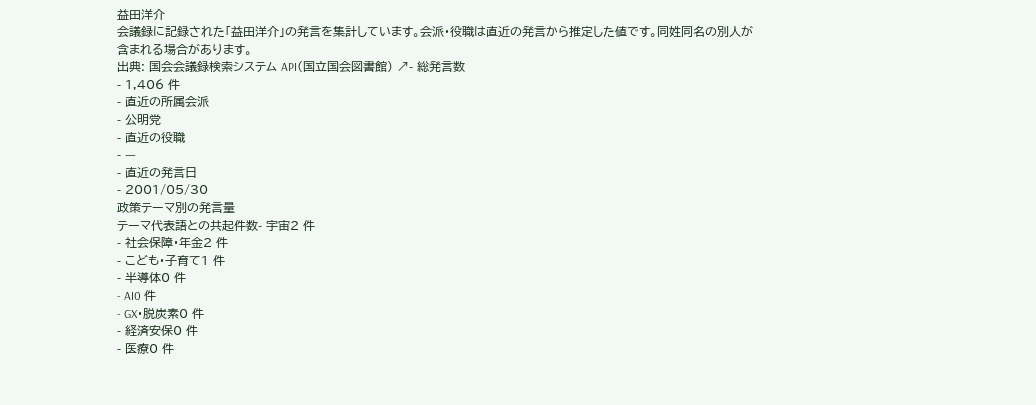益田洋介
会議録に記録された「益田洋介」の発言を集計しています。会派・役職は直近の発言から推定した値です。同姓同名の別人が含まれる場合があります。
出典: 国会会議録検索システム API(国立国会図書館) ↗- 総発言数
- 1,406 件
- 直近の所属会派
- 公明党
- 直近の役職
- —
- 直近の発言日
- 2001/05/30
政策テーマ別の発言量
テーマ代表語との共起件数- 宇宙2 件
- 社会保障・年金2 件
- こども・子育て1 件
- 半導体0 件
- AI0 件
- GX・脱炭素0 件
- 経済安保0 件
- 医療0 件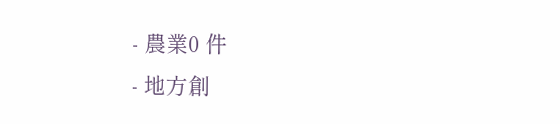- 農業0 件
- 地方創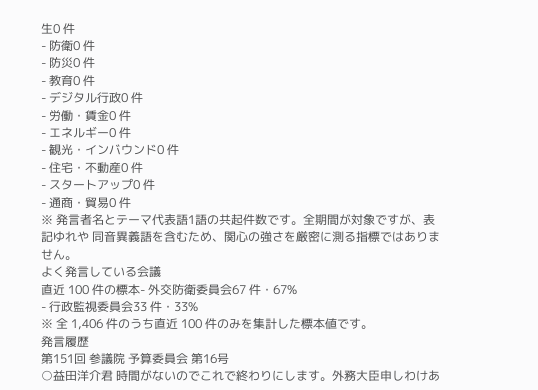生0 件
- 防衛0 件
- 防災0 件
- 教育0 件
- デジタル行政0 件
- 労働・賃金0 件
- エネルギー0 件
- 観光・インバウンド0 件
- 住宅・不動産0 件
- スタートアップ0 件
- 通商・貿易0 件
※ 発言者名とテーマ代表語1語の共起件数です。全期間が対象ですが、表記ゆれや 同音異義語を含むため、関心の強さを厳密に測る指標ではありません。
よく発言している会議
直近 100 件の標本- 外交防衛委員会67 件・67%
- 行政監視委員会33 件・33%
※ 全 1,406 件のうち直近 100 件のみを集計した標本値です。
発言履歴
第151回 参議院 予算委員会 第16号
○益田洋介君 時間がないのでこれで終わりにします。外務大臣申しわけあ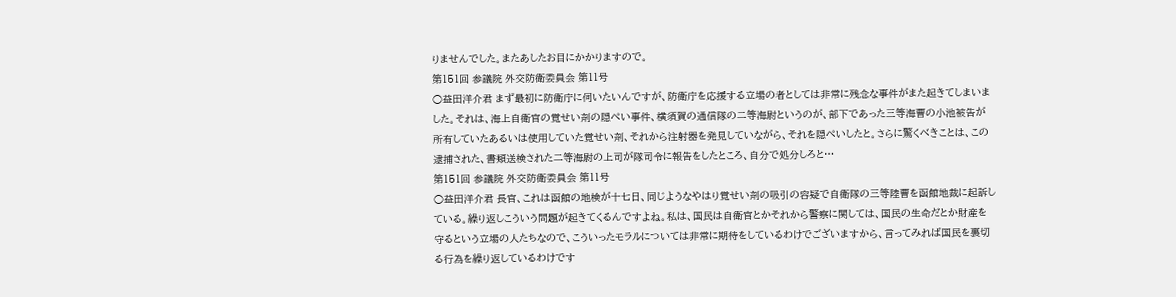りませんでした。またあしたお目にかかりますので。
第151回 参議院 外交防衛委員会 第11号
○益田洋介君 まず最初に防衛庁に伺いたいんですが、防衛庁を応援する立場の者としては非常に残念な事件がまた起きてしまいました。それは、海上自衛官の覚せい剤の隠ぺい事件、横須賀の通信隊の二等海尉というのが、部下であった三等海曹の小池被告が所有していたあるいは使用していた覚せい剤、それから注射器を発見していながら、それを隠ぺいしたと。さらに驚くべきことは、この逮捕された、書類送検された二等海尉の上司が隊司令に報告をしたところ、自分で処分しろと…
第151回 参議院 外交防衛委員会 第11号
○益田洋介君 長官、これは函館の地検が十七日、同じようなやはり覚せい剤の吸引の容疑で自衛隊の三等陸曹を函館地裁に起訴している。繰り返しこういう問題が起きてくるんですよね。私は、国民は自衛官とかそれから警察に関しては、国民の生命だとか財産を守るという立場の人たちなので、こういったモラルについては非常に期待をしているわけでございますから、言ってみれば国民を裏切る行為を繰り返しているわけです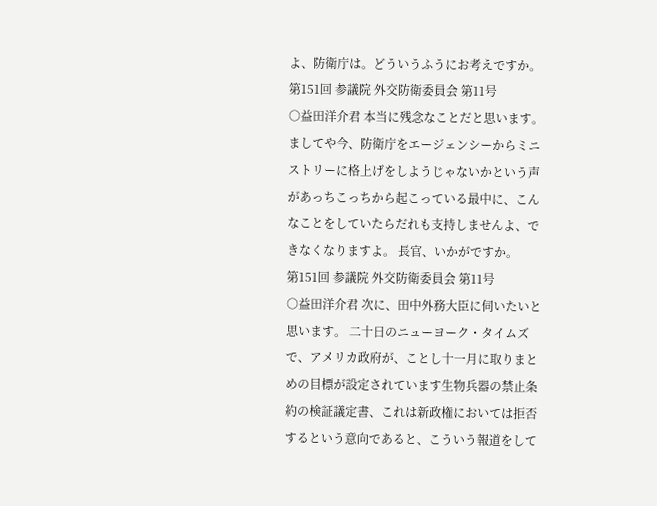よ、防衛庁は。どういうふうにお考えですか。
第151回 参議院 外交防衛委員会 第11号
○益田洋介君 本当に残念なことだと思います。ましてや今、防衛庁をエージェンシーからミニストリーに格上げをしようじゃないかという声があっちこっちから起こっている最中に、こんなことをしていたらだれも支持しませんよ、できなくなりますよ。 長官、いかがですか。
第151回 参議院 外交防衛委員会 第11号
○益田洋介君 次に、田中外務大臣に伺いたいと思います。 二十日のニューヨーク・タイムズで、アメリカ政府が、ことし十一月に取りまとめの目標が設定されています生物兵器の禁止条約の検証議定書、これは新政権においては拒否するという意向であると、こういう報道をして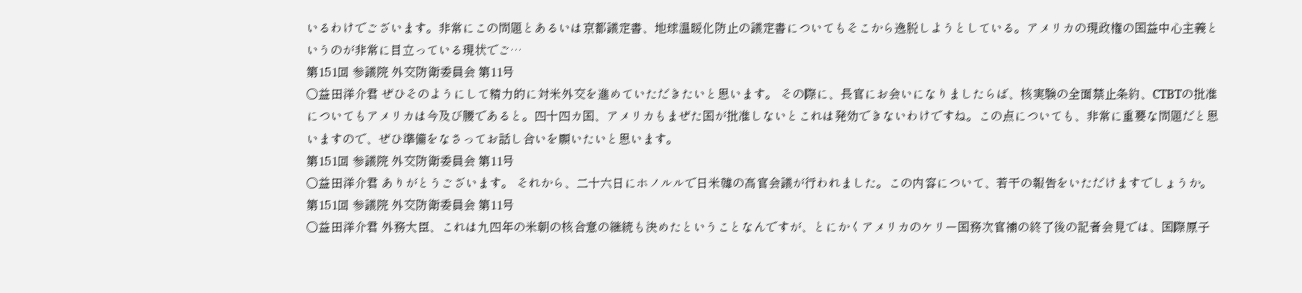いるわけでございます。非常にこの問題とあるいは京都議定書、地球温暖化防止の議定書についてもそこから逸脱しようとしている。アメリカの現政権の国益中心主義というのが非常に目立っている現状でご…
第151回 参議院 外交防衛委員会 第11号
○益田洋介君 ぜひそのようにして精力的に対米外交を進めていただきたいと思います。 その際に、長官にお会いになりましたらば、核実験の全面禁止条約、CTBTの批准についてもアメリカは今及び腰であると。四十四カ国、アメリカもまぜた国が批准しないとこれは発効できないわけですね。この点についても、非常に重要な問題だと思いますので、ぜひ準備をなさってお話し合いを願いたいと思います。
第151回 参議院 外交防衛委員会 第11号
○益田洋介君 ありがとうございます。 それから、二十六日にホノルルで日米韓の高官会議が行われました。この内容について、若干の報告をいただけますでしょうか。
第151回 参議院 外交防衛委員会 第11号
○益田洋介君 外務大臣、これは九四年の米朝の核合意の継続も決めたということなんですが、とにかくアメリカのケリー国務次官補の終了後の記者会見では、国際原子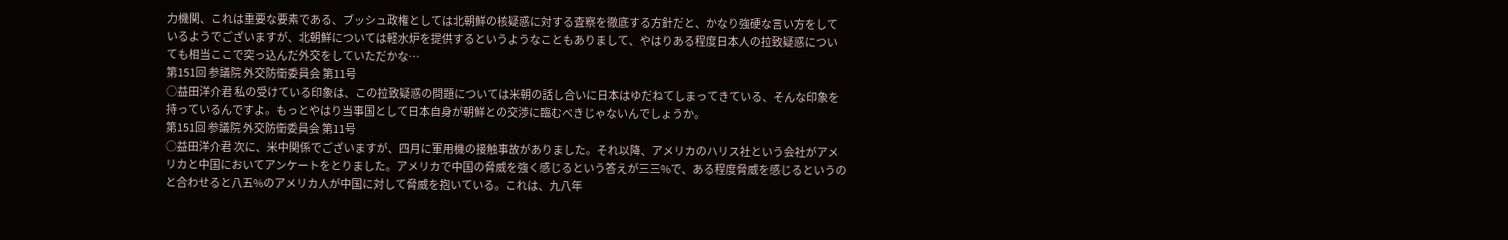力機関、これは重要な要素である、ブッシュ政権としては北朝鮮の核疑惑に対する査察を徹底する方針だと、かなり強硬な言い方をしているようでございますが、北朝鮮については軽水炉を提供するというようなこともありまして、やはりある程度日本人の拉致疑惑についても相当ここで突っ込んだ外交をしていただかな…
第151回 参議院 外交防衛委員会 第11号
○益田洋介君 私の受けている印象は、この拉致疑惑の問題については米朝の話し合いに日本はゆだねてしまってきている、そんな印象を持っているんですよ。もっとやはり当事国として日本自身が朝鮮との交渉に臨むべきじゃないんでしょうか。
第151回 参議院 外交防衛委員会 第11号
○益田洋介君 次に、米中関係でございますが、四月に軍用機の接触事故がありました。それ以降、アメリカのハリス社という会社がアメリカと中国においてアンケートをとりました。アメリカで中国の脅威を強く感じるという答えが三三%で、ある程度脅威を感じるというのと合わせると八五%のアメリカ人が中国に対して脅威を抱いている。これは、九八年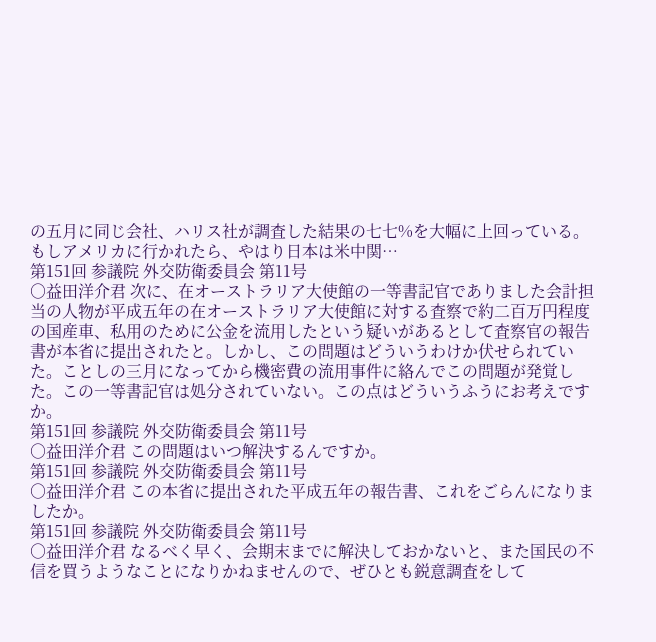の五月に同じ会社、ハリス社が調査した結果の七七%を大幅に上回っている。 もしアメリカに行かれたら、やはり日本は米中関…
第151回 参議院 外交防衛委員会 第11号
○益田洋介君 次に、在オーストラリア大使館の一等書記官でありました会計担当の人物が平成五年の在オーストラリア大使館に対する査察で約二百万円程度の国産車、私用のために公金を流用したという疑いがあるとして査察官の報告書が本省に提出されたと。しかし、この問題はどういうわけか伏せられていた。ことしの三月になってから機密費の流用事件に絡んでこの問題が発覚した。この一等書記官は処分されていない。この点はどういうふうにお考えですか。
第151回 参議院 外交防衛委員会 第11号
○益田洋介君 この問題はいつ解決するんですか。
第151回 参議院 外交防衛委員会 第11号
○益田洋介君 この本省に提出された平成五年の報告書、これをごらんになりましたか。
第151回 参議院 外交防衛委員会 第11号
○益田洋介君 なるべく早く、会期末までに解決しておかないと、また国民の不信を買うようなことになりかねませんので、ぜひとも鋭意調査をして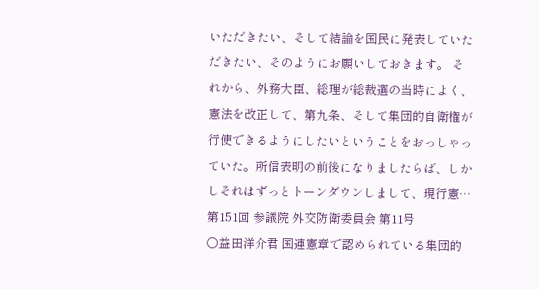いただきたい、そして結論を国民に発表していただきたい、そのようにお願いしておきます。 それから、外務大臣、総理が総裁選の当時によく、憲法を改正して、第九条、そして集団的自衛権が行使できるようにしたいということをおっしゃっていた。所信表明の前後になりましたらば、しかしそれはずっとトーンダウンしまして、現行憲…
第151回 参議院 外交防衛委員会 第11号
○益田洋介君 国連憲章で認められている集団的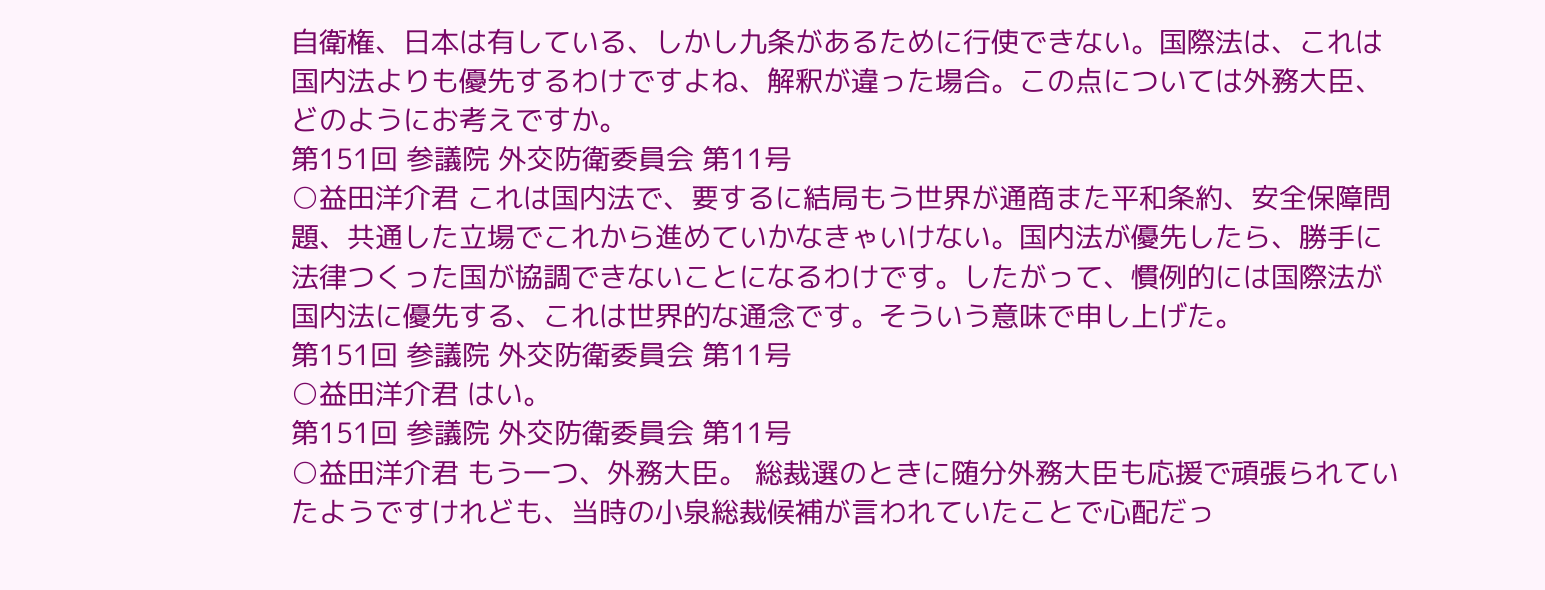自衛権、日本は有している、しかし九条があるために行使できない。国際法は、これは国内法よりも優先するわけですよね、解釈が違った場合。この点については外務大臣、どのようにお考えですか。
第151回 参議院 外交防衛委員会 第11号
○益田洋介君 これは国内法で、要するに結局もう世界が通商また平和条約、安全保障問題、共通した立場でこれから進めていかなきゃいけない。国内法が優先したら、勝手に法律つくった国が協調できないことになるわけです。したがって、慣例的には国際法が国内法に優先する、これは世界的な通念です。そういう意味で申し上げた。
第151回 参議院 外交防衛委員会 第11号
○益田洋介君 はい。
第151回 参議院 外交防衛委員会 第11号
○益田洋介君 もう一つ、外務大臣。 総裁選のときに随分外務大臣も応援で頑張られていたようですけれども、当時の小泉総裁候補が言われていたことで心配だっ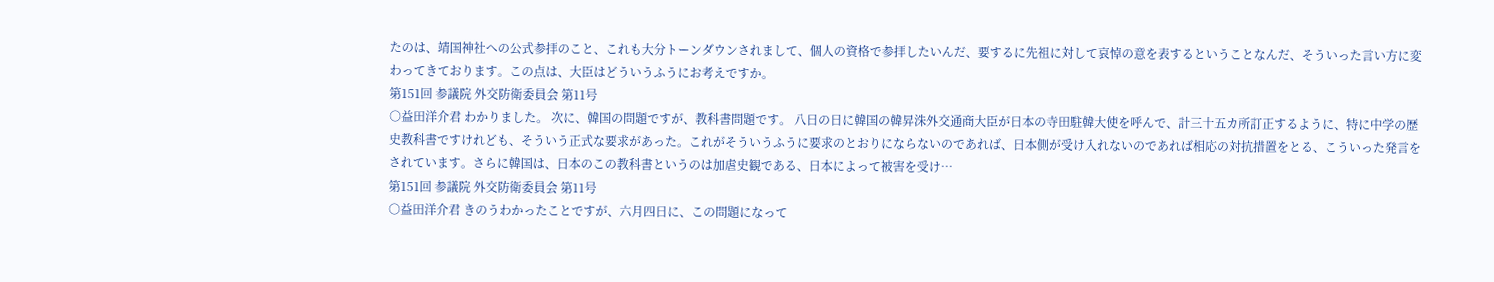たのは、靖国神社への公式参拝のこと、これも大分トーンダウンされまして、個人の資格で参拝したいんだ、要するに先祖に対して哀悼の意を表するということなんだ、そういった言い方に変わってきております。この点は、大臣はどういうふうにお考えですか。
第151回 参議院 外交防衛委員会 第11号
○益田洋介君 わかりました。 次に、韓国の問題ですが、教科書問題です。 八日の日に韓国の韓昇洙外交通商大臣が日本の寺田駐韓大使を呼んで、計三十五カ所訂正するように、特に中学の歴史教科書ですけれども、そういう正式な要求があった。これがそういうふうに要求のとおりにならないのであれば、日本側が受け入れないのであれば相応の対抗措置をとる、こういった発言をされています。さらに韓国は、日本のこの教科書というのは加虐史観である、日本によって被害を受け…
第151回 参議院 外交防衛委員会 第11号
○益田洋介君 きのうわかったことですが、六月四日に、この問題になって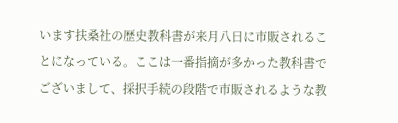います扶桑社の歴史教科書が来月八日に市販されることになっている。ここは一番指摘が多かった教科書でございまして、採択手続の段階で市販されるような教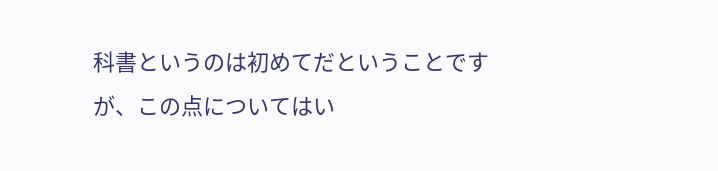科書というのは初めてだということですが、この点についてはい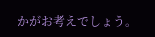かがお考えでしょう。